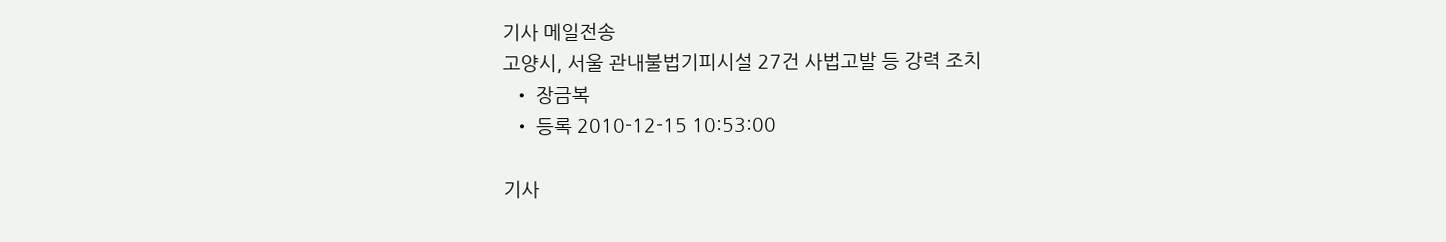기사 메일전송
고양시, 서울 관내불법기피시설 27건 사법고발 등 강력 조치
  • 장금복
  • 등록 2010-12-15 10:53:00

기사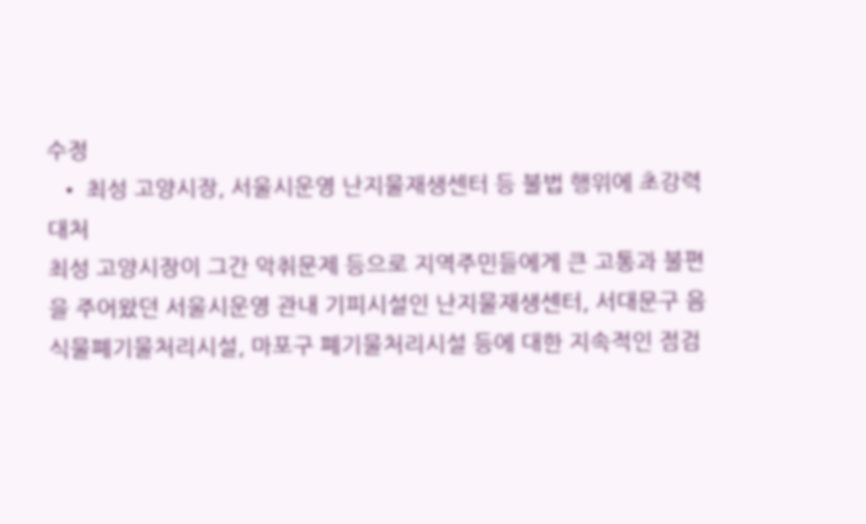수정
  • 최성 고양시장, 서울시운영 난지물재생센터 등 불법 행위에 초강력 대처
최성 고양시장이 그간 악취문제 등으로 지역주민들에게 큰 고통과 불편을 주어왔던 서울시운영 관내 기피시설인 난지물재생센터, 서대문구 음식물폐기물처리시설, 마포구 폐기물처리시설 등에 대한 지속적인 점검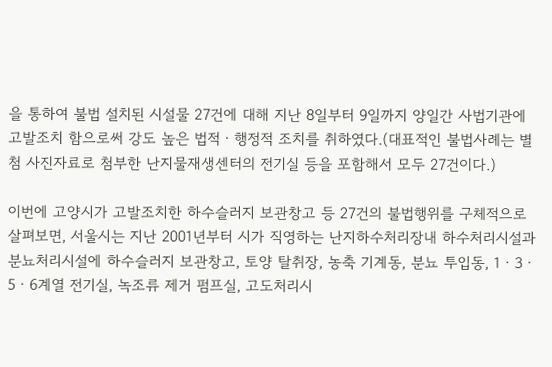을 통하여 불법 설치된 시설물 27건에 대해 지난 8일부터 9일까지 양일간 사법기관에 고발조치 함으로써 강도 높은 법적ㆍ행정적 조치를 취하였다.(대표적인 불법사례는 별첨 사진자료로 첨부한 난지물재생센터의 전기실 등을 포함해서 모두 27건이다.)

이번에 고양시가 고발조치한 하수슬러지 보관창고 등 27건의 불법행위를 구체적으로 살펴보면, 서울시는 지난 2001년부터 시가 직영하는 난지하수처리장내 하수처리시설과 분뇨처리시설에 하수슬러지 보관창고, 토양 탈취장, 농축 기계동, 분뇨 투입동, 1ㆍ3ㆍ5ㆍ6계열 전기실, 녹조류 제거 펌프실, 고도처리시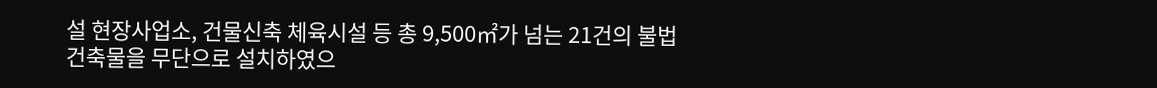설 현장사업소, 건물신축 체육시설 등 총 9,500㎡가 넘는 21건의 불법 건축물을 무단으로 설치하였으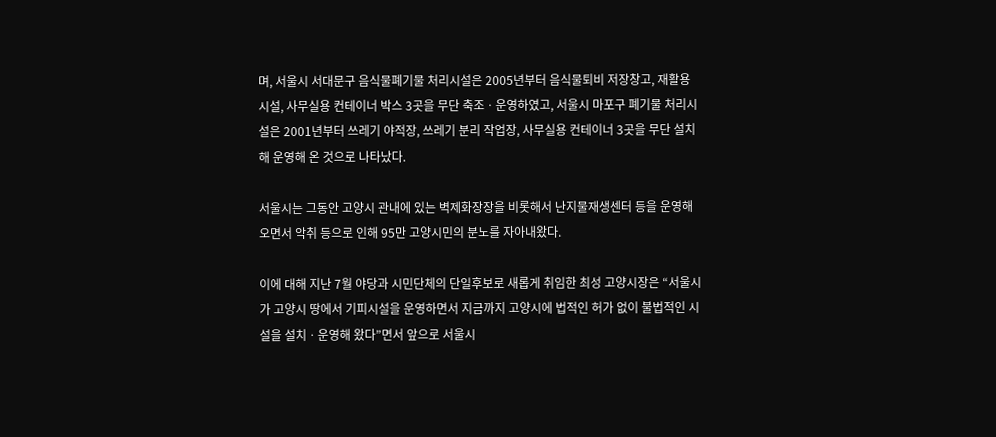며, 서울시 서대문구 음식물폐기물 처리시설은 2005년부터 음식물퇴비 저장창고, 재활용 시설, 사무실용 컨테이너 박스 3곳을 무단 축조ㆍ운영하였고, 서울시 마포구 폐기물 처리시설은 2001년부터 쓰레기 야적장, 쓰레기 분리 작업장, 사무실용 컨테이너 3곳을 무단 설치해 운영해 온 것으로 나타났다.

서울시는 그동안 고양시 관내에 있는 벽제화장장을 비롯해서 난지물재생센터 등을 운영해 오면서 악취 등으로 인해 95만 고양시민의 분노를 자아내왔다.

이에 대해 지난 7월 야당과 시민단체의 단일후보로 새롭게 취임한 최성 고양시장은 “서울시가 고양시 땅에서 기피시설을 운영하면서 지금까지 고양시에 법적인 허가 없이 불법적인 시설을 설치ㆍ운영해 왔다”면서 앞으로 서울시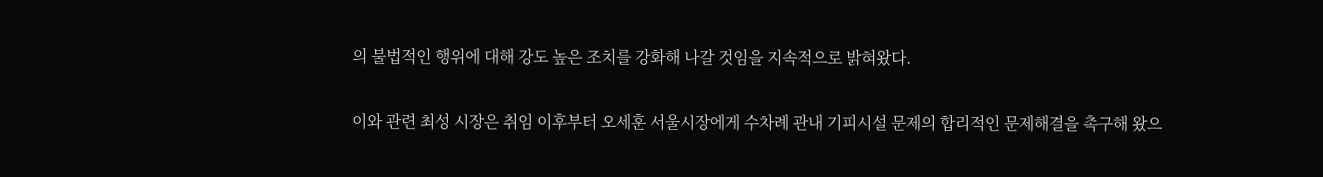의 불법적인 행위에 대해 강도 높은 조치를 강화해 나갈 것임을 지속적으로 밝혀왔다.

이와 관련 최성 시장은 취임 이후부터 오세훈 서울시장에게 수차례 관내 기피시설 문제의 합리적인 문제해결을 촉구해 왔으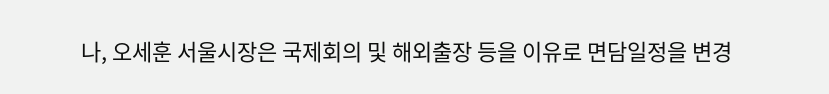나, 오세훈 서울시장은 국제회의 및 해외출장 등을 이유로 면담일정을 변경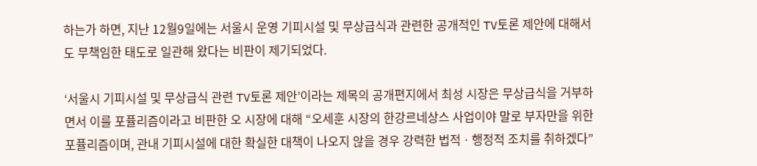하는가 하면, 지난 12월9일에는 서울시 운영 기피시설 및 무상급식과 관련한 공개적인 TV토론 제안에 대해서도 무책임한 태도로 일관해 왔다는 비판이 제기되었다.

‘서울시 기피시설 및 무상급식 관련 TV토론 제안’이라는 제목의 공개편지에서 최성 시장은 무상급식을 거부하면서 이를 포퓰리즘이라고 비판한 오 시장에 대해 “오세훈 시장의 한강르네상스 사업이야 말로 부자만을 위한 포퓰리즘이며, 관내 기피시설에 대한 확실한 대책이 나오지 않을 경우 강력한 법적ㆍ행정적 조치를 취하겠다”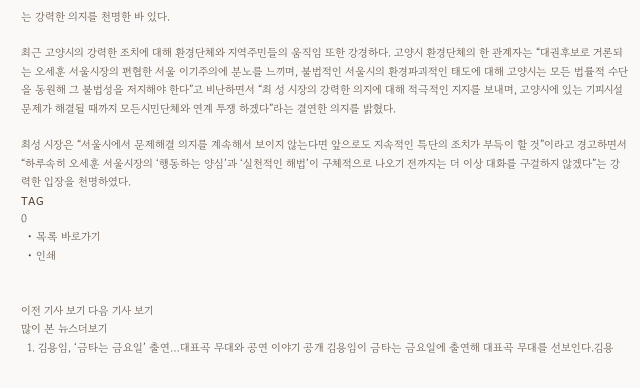는 강력한 의지를 천명한 바 있다.

최근 고양시의 강력한 조치에 대해 환경단체와 지역주민들의 움직임 또한 강경하다. 고양시 환경단체의 한 관계자는 “대권후보로 거론되는 오세훈 서울시장의 편협한 서울 이기주의에 분노를 느끼며, 불법적인 서울시의 환경파괴적인 태도에 대해 고양시는 모든 법률적 수단을 동원해 그 불법성을 저지해야 한다”고 비난하면서 “최 성 시장의 강력한 의지에 대해 적극적인 지지를 보내며, 고양시에 있는 기피시설 문제가 해결될 때까지 모든시민단체와 연계 투쟁 하겠다”라는 결연한 의지를 밝혔다.

최성 시장은 “서울시에서 문제해결 의지를 계속해서 보이지 않는다면 앞으로도 지속적인 특단의 조치가 부득이 할 것”이라고 경고하면서 “하루속히 오세훈 서울시장의 ‘행동하는 양심’과 ‘실천적인 해법’이 구체적으로 나오기 전까지는 더 이상 대화를 구걸하지 않겠다”는 강력한 입장을 천명하였다.
TAG
0
  • 목록 바로가기
  • 인쇄


이전 기사 보기 다음 기사 보기
많이 본 뉴스더보기
  1. 김용임, ‘금타는 금요일’ 출연…대표곡 무대와 공연 이야기 공개 김용임이 금타는 금요일에 출연해 대표곡 무대를 선보인다.김용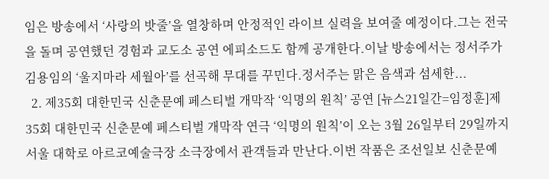임은 방송에서 ‘사랑의 밧줄’을 열창하며 안정적인 라이브 실력을 보여줄 예정이다.그는 전국을 돌며 공연했던 경험과 교도소 공연 에피소드도 함께 공개한다.이날 방송에서는 정서주가 김용임의 ‘울지마라 세월아’를 선곡해 무대를 꾸민다.정서주는 맑은 음색과 섬세한...
  2. 제35회 대한민국 신춘문예 페스티벌 개막작 ‘익명의 원칙’ 공연 [뉴스21일간=임정훈]제35회 대한민국 신춘문예 페스티벌 개막작 연극 ‘익명의 원칙’이 오는 3월 26일부터 29일까지 서울 대학로 아르코예술극장 소극장에서 관객들과 만난다.이번 작품은 조선일보 신춘문예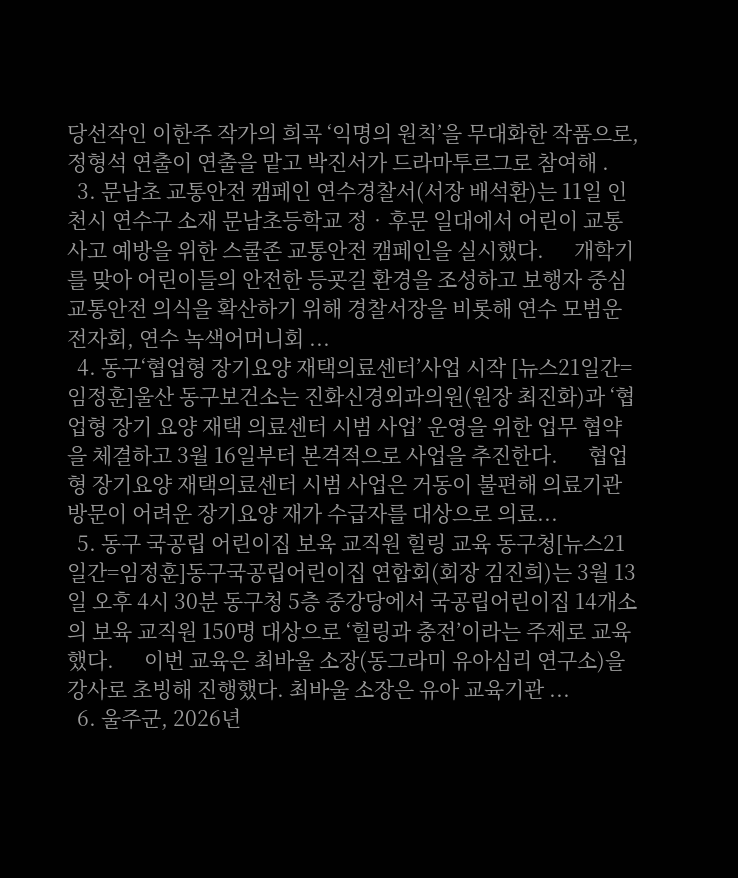당선작인 이한주 작가의 희곡 ‘익명의 원칙’을 무대화한 작품으로, 정형석 연출이 연출을 맡고 박진서가 드라마투르그로 참여해 .
  3. 문남초 교통안전 캠페인 연수경찰서(서장 배석환)는 11일 인천시 연수구 소재 문남초등학교 정‧후문 일대에서 어린이 교통사고 예방을 위한 스쿨존 교통안전 캠페인을 실시했다.      개학기를 맞아 어린이들의 안전한 등굣길 환경을 조성하고 보행자 중심  교통안전 의식을 확산하기 위해 경찰서장을 비롯해 연수 모범운전자회, 연수 녹색어머니회 ...
  4. 동구‘협업형 장기요양 재택의료센터’사업 시작 [뉴스21일간=임정훈]울산 동구보건소는 진화신경외과의원(원장 최진화)과 ‘협업형 장기 요양 재택 의료센터 시범 사업’ 운영을 위한 업무 협약을 체결하고 3월 16일부터 본격적으로 사업을 추진한다.      협업형 장기요양 재택의료센터 시범 사업은 거동이 불편해 의료기관 방문이 어려운 장기요양 재가 수급자를 대상으로 의료...
  5. 동구 국공립 어린이집 보육 교직원 힐링 교육 동구청[뉴스21일간=임정훈]동구국공립어린이집 연합회(회장 김진희)는 3월 13일 오후 4시 30분 동구청 5층 중강당에서 국공립어린이집 14개소의 보육 교직원 150명 대상으로 ‘힐링과 충전’이라는 주제로 교육했다.      이번 교육은 최바울 소장(동그라미 유아심리 연구소)을 강사로 초빙해 진행했다. 최바울 소장은 유아 교육기관 ...
  6. 울주군, 2026년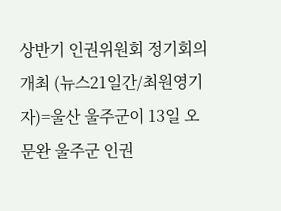상반기 인권위원회 정기회의 개최 (뉴스21일간/최원영기자)=울산 울주군이 13일 오문완 울주군 인권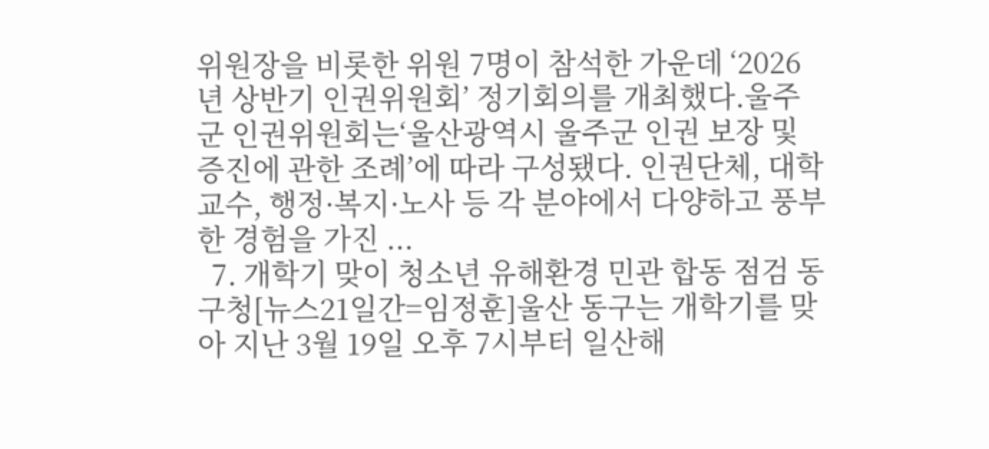위원장을 비롯한 위원 7명이 참석한 가운데 ‘2026년 상반기 인권위원회’ 정기회의를 개최했다.울주군 인권위원회는‘울산광역시 울주군 인권 보장 및 증진에 관한 조례’에 따라 구성됐다. 인권단체, 대학교수, 행정·복지·노사 등 각 분야에서 다양하고 풍부한 경험을 가진 ...
  7. 개학기 맞이 청소년 유해환경 민관 합동 점검 동구청[뉴스21일간=임정훈]울산 동구는 개학기를 맞아 지난 3월 19일 오후 7시부터 일산해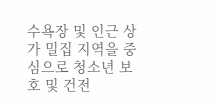수욕장 및 인근 상가 밀집 지역을 중심으로 청소년 보호 및 건전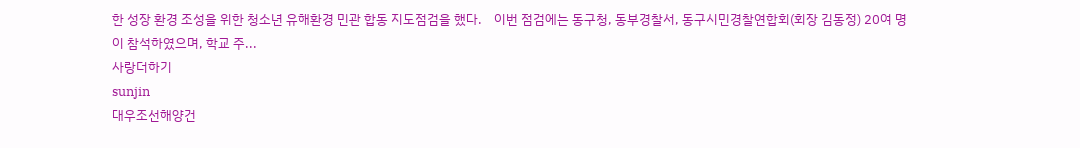한 성장 환경 조성을 위한 청소년 유해환경 민관 합동 지도점검을 했다.    이번 점검에는 동구청, 동부경찰서, 동구시민경찰연합회(회장 김동정) 20여 명이 참석하였으며, 학교 주...
사랑더하기
sunjin
대우조선해양건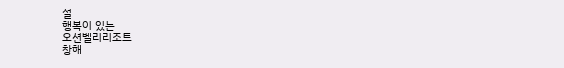설
행복이 있는
오션벨리리조트
창해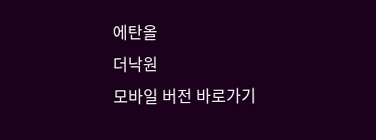에탄올
더낙원
모바일 버전 바로가기